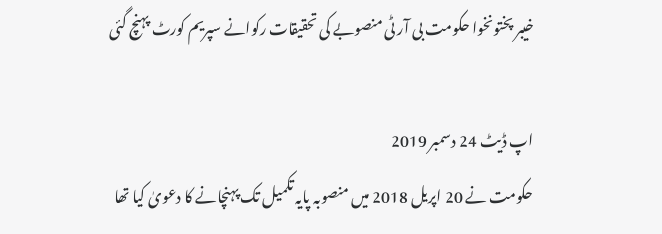خیبر پختونخوا حکومت بی آر ٹی منصوبے کی تحقیقات رکوانے سپریم کورٹ پہنچ گئی

اپ ڈیٹ 24 دسمبر 2019
حکومت نے 20 اپریل 2018 میں منصوبہ پایہ تکمیل تک پہنچانے کا دعویٰ کیا تھا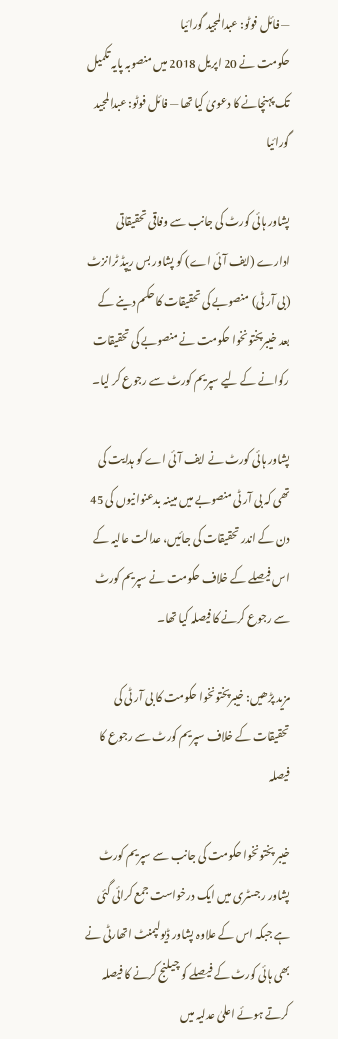— فائل فوٹو: عبدالمجید گورائیا
حکومت نے 20 اپریل 2018 میں منصوبہ پایہ تکمیل تک پہنچانے کا دعویٰ کیا تھا — فائل فوٹو: عبدالمجید گورائیا

پشاور ہائی کورٹ کی جانب سے وفاقی تحقیقاتی ادارے (ایف آئی اے) کو پشاور بس ریپڈ ٹرانزٹ (بی آر ٹی) منصوبے کی تحقیقات کا حکم دینے کے بعد خیبرپختونخوا حکومت نے منصوبے کی تحقیقات رکوانے کے لیے سپریم کورٹ سے رجوع کر لیا۔

پشاور ہائی کورٹ نے ایف آئی اے کو ہدایت کی تھی کہ بی آر ٹی منصوبے میں مبینہ بدعنوانیوں کی 45 دن کے اندر تحقیقات کی جائیں، عدالت عالیہ کے اس فیصلے کے خلاف حکومت نے سپریم کورٹ سے رجوع کرنے کا فیصلہ کیا تھا۔

مزید پڑھیں: خیبرپختونخوا حکومت کا بی آر ٹی کی تحقیقات کے خلاف سپریم کورٹ سے رجوع کا فیصلہ

خیبر پختونخوا حکومت کی جانب سے سپریم کورٹ پشاور رجسٹری میں ایک درخواست جمع کرائی گئی ہے جبکہ اس کے علاوہ پشاور ڈیولپمنٹ اتھارٹی نے بھی ہائی کورٹ کے فیصلے کو چیلنج کرنے کا فیصلہ کرتے ہوئے اعلیٰ عدلیہ میں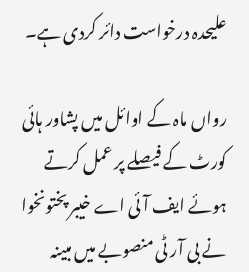علیحدہ درخواست دائر کردی ہے۔

رواں ماہ کے اوائل میں پشاور ہائی کورٹ کے فیصلے پر عمل کرتے ہوئے ایف آئی اے خیبر پختونخوا نے بی آر ٹی منصوبے میں مبینہ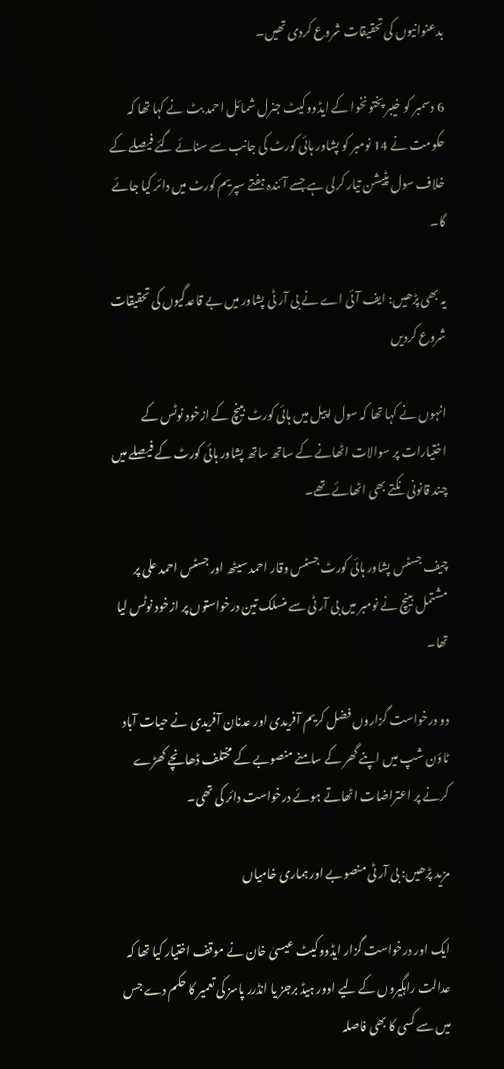بدعنوانیوں کی تحقیقات شروع کردی تھیں۔

6 دسمبر کو خیبر پختونخوا کے ایڈووکیٹ جنرل شمائل احمد بٹ نے کہا تھا کہ حکومت نے 14 نومبر کو پشاور ہائی کورٹ کی جانب سے سنائے گئے فیصلے کے خلاف سول پٹیشن تیار کرلی ہے جسے آئندہ ہفتے سپریم کورٹ میں دائر کیا جائے گا۔

یہ بھی پڑھیں: ایف آئی اے نے بی آر ٹی پشاور میں بے قاعدگیوں کی تحقیقات شروع کردیں

انہوں نے کہا تھا کہ سول اپیل میں ہائی کورٹ بینچ کے ازخود نوٹس کے اختیارات پر سوالات اٹھانے کے ساتھ ساتھ پشاور ہائی کورٹ کے فیصلے میں چند قانونی نکتے بھی اٹھائے تھے۔

چیف جسٹس پشاور ہائی کورٹ جسٹس وقار احمد سیٹھ اور جسٹس احمد علی پر مشتمل بینچ نے نومبر میں بی آر ٹی سے منسلک تین درخواستوں پر ازخود نوٹس لیا تھا۔

دو درخواست گزاروں فضل کریم آفریدی اور عدنان آفریدی نے حیات آباد ٹاؤن شپ میں اپنے گھر کے سامنے منصوبے کے مختلف ڈھانچے کھڑے کرنے پر اعتراضات اٹھاتے ہوئے درخواست دائر کی تھی۔

مزید پڑھیں: بی آر ٹی منصوبے اور ہماری خامیاں

ایک اور درخواست گزار ایڈووکیٹ عیسیٰ خان نے موقف اختیار کیا تھا کہ عدالت راہگیروں کے لیے اوور ہیڈ برجز یا انڈرر پاسز کی تعمیر کا حکم دے جس میں سے کسی کا بھی فاصلہ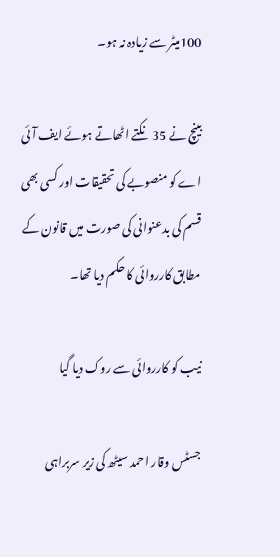100میٹر سے زیادہ نہ ہو۔

بینچ نے 35 نکتے اٹھاتے ہوئے ایف آئی اے کو منصوبے کی تحقیقات اور کسی بھی قسم کی بدعنوانی کی صورت میں قانون کے مطابق کارروائی کا حکم دیا تھا۔

نیب کو کارروائی سے روک دیا گیا

جسٹس وقار احمد سیٹھ کی زیر سربراہی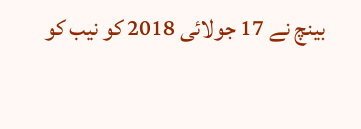بینچ نے 17 جولائی 2018 کو نیب کو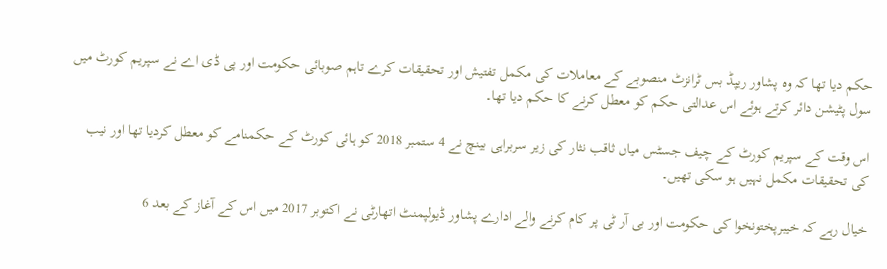حکم دیا تھا کہ وہ پشاور ریپڈ بس ٹرانزٹ منصوبے کے معاملات کی مکمل تفتیش اور تحقیقات کرے تاہم صوبائی حکومت اور پی ڈی اے نے سپریم کورٹ میں سول پٹیشن دائر کرتے ہوئے اس عدالتی حکم کو معطل کرنے کا حکم دیا تھا۔

اس وقت کے سپریم کورٹ کے چیف جسٹس میاں ثاقب نثار کی زیر سربراہی بینچ نے 4 ستمبر 2018 کو ہائی کورٹ کے حکمنامے کو معطل کردیا تھا اور نیب کی تحقیقات مکمل نہیں ہو سکی تھیں۔

خیال رہے کہ خیبرپختونخوا کی حکومت اور بی آر ٹی پر کام کرنے والے ادارے پشاور ڈیولپمنٹ اتھارٹی نے اکتوبر 2017 میں اس کے آغاز کے بعد 6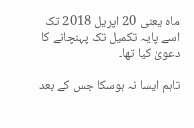ماہ یعنی 20 اپریل 2018 تک اسے پایہ تکمیل تک پہنچانے کا دعویٰ کیا تھا۔

تاہم ایسا نہ ہوسکا جس کے بعد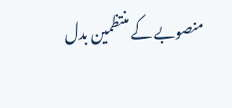منصوبے کے منتظمین بدل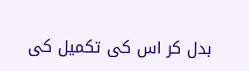بدل کر اس کی تکمیل کی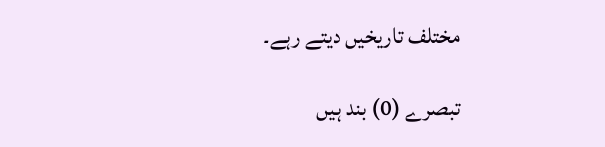مختلف تاریخیں دیتے رہے۔

تبصرے (0) بند ہیں